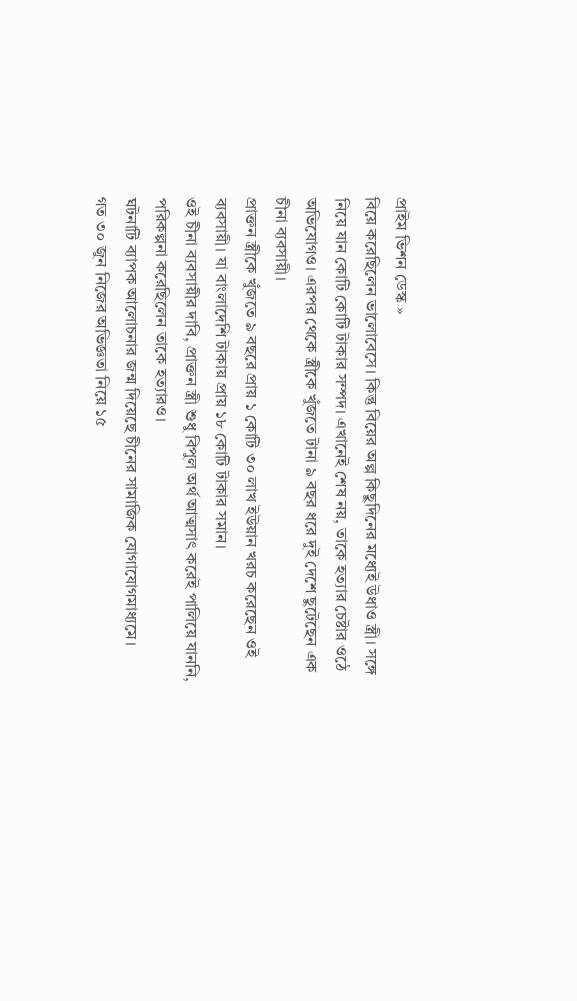প্রাইম ভিশন ডেস্ক »
বিয়ে করেছিলেন ভালোবেসে। কিন্তু বিয়ের অল্প কিছুদিনের মধ্যেই উধাও স্ত্রী। সঙ্গে নিয়ে যান কোটি কোটি টাকার সম্পদ। এখানেই শেষ নয়, তাকে হত্যার চেষ্টার ওঠে অভিযোগও। এরপর থেকে স্ত্রীকে খুঁজতে টানা ৯ বছর ধরে দুই দেশে ছুটেছেন এক চীনা ব্যবসায়ী।
প্রাক্তন স্ত্রীকে খুঁজতে ৯ বছরে প্রায় ১ কোটি ৩০ লাখ ইউয়ান খরচ করেছেন ওই ব্যবসায়ী। যা বাংলাদেশি টাকায় প্রায় ১৮ কোটি টাকার সমান।
ওই চীনা ব্যবসায়ীর দাবি, প্রাক্তন স্ত্রী শুধু বিপুল অর্থ আত্মসাৎ করেই পালিয়ে যাননি, পরিকল্পনা করেছিলেন তাকে হত্যারও।
ঘটনাটি ব্যাপক আলোচনার জন্ম দিয়েছে চীনের সামাজিক যোগাযোগমাধ্যমে।
গত ৩০ জুন নিজের অভিজ্ঞতা নিয়ে ১৫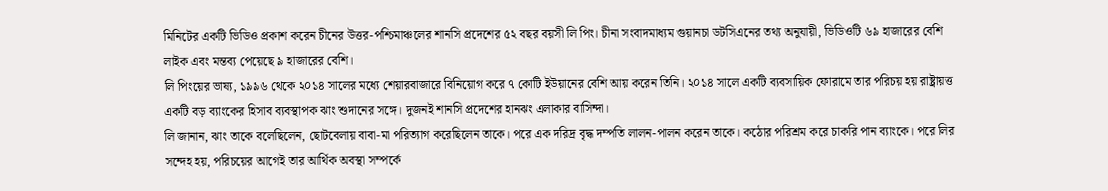মিনিটের একটি ভিডিও প্রকাশ করেন চীনের উত্তর-পশ্চিমাঞ্চলের শানসি প্রদেশের ৫২ বছর বয়সী লি পিং। চীনা সংবাদমাধ্যম গুয়ানচা ডটসিএনের তথ্য অনুযায়ী, ভিডিওটি ৬৯ হাজারের বেশি লাইক এবং মন্তব্য পেয়েছে ৯ হাজারের বেশি।
লি পিংয়ের ভাষ্য, ১৯৯৬ থেকে ২০১৪ সালের মধ্যে শেয়ারবাজারে বিনিয়োগ করে ৭ কোটি ইউয়ানের বেশি আয় করেন তিনি। ২০১৪ সালে একটি ব্যবসায়িক ফোরামে তার পরিচয় হয় রাষ্ট্রায়ত্ত একটি বড় ব্যাংকের হিসাব ব্যবস্থাপক ঝাং শুদানের সঙ্গে। দুজনই শানসি প্রদেশের হানঝং এলাকার বাসিন্দা।
লি জানান, ঝাং তাকে বলেছিলেন, ছোটবেলায় বাবা-মা পরিত্যাগ করেছিলেন তাকে। পরে এক দরিদ্র বৃদ্ধ দম্পতি লালন-পালন করেন তাকে। কঠোর পরিশ্রম করে চাকরি পান ব্যাংকে। পরে লির সন্দেহ হয়, পরিচয়ের আগেই তার আর্থিক অবস্থা সম্পর্কে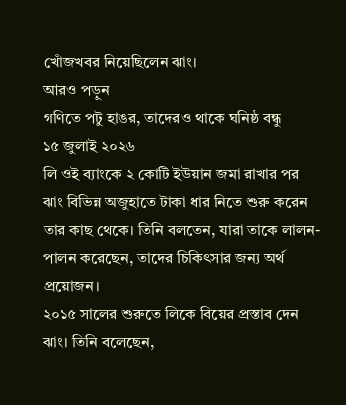খোঁজখবর নিয়েছিলেন ঝাং।
আরও পড়ুন
গণিতে পটু হাঙর, তাদেরও থাকে ঘনিষ্ঠ বন্ধু
১৫ জুলাই ২০২৬
লি ওই ব্যাংকে ২ কোটি ইউয়ান জমা রাখার পর ঝাং বিভিন্ন অজুহাতে টাকা ধার নিতে শুরু করেন তার কাছ থেকে। তিনি বলতেন, যারা তাকে লালন-পালন করেছেন, তাদের চিকিৎসার জন্য অর্থ প্রয়োজন।
২০১৫ সালের শুরুতে লিকে বিয়ের প্রস্তাব দেন ঝাং। তিনি বলেছেন,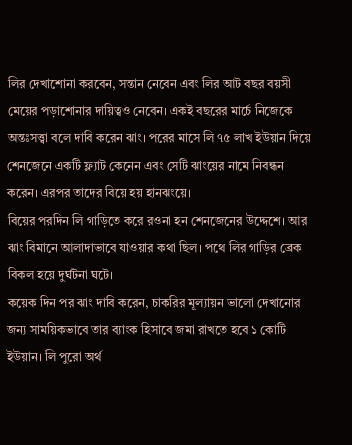লির দেখাশোনা করবেন, সন্তান নেবেন এবং লির আট বছর বয়সী মেয়ের পড়াশোনার দায়িত্বও নেবেন। একই বছরের মার্চে নিজেকে অন্তঃসত্ত্বা বলে দাবি করেন ঝাং। পরের মাসে লি ৭৫ লাখ ইউয়ান দিয়ে শেনজেনে একটি ফ্ল্যাট কেনেন এবং সেটি ঝাংয়ের নামে নিবন্ধন করেন। এরপর তাদের বিয়ে হয় হানঝংয়ে।
বিয়ের পরদিন লি গাড়িতে করে রওনা হন শেনজেনের উদ্দেশে। আর ঝাং বিমানে আলাদাভাবে যাওয়ার কথা ছিল। পথে লির গাড়ির ব্রেক বিকল হয়ে দুর্ঘটনা ঘটে।
কয়েক দিন পর ঝাং দাবি করেন, চাকরির মূল্যায়ন ভালো দেখানোর জন্য সাময়িকভাবে তার ব্যাংক হিসাবে জমা রাখতে হবে ১ কোটি ইউয়ান। লি পুরো অর্থ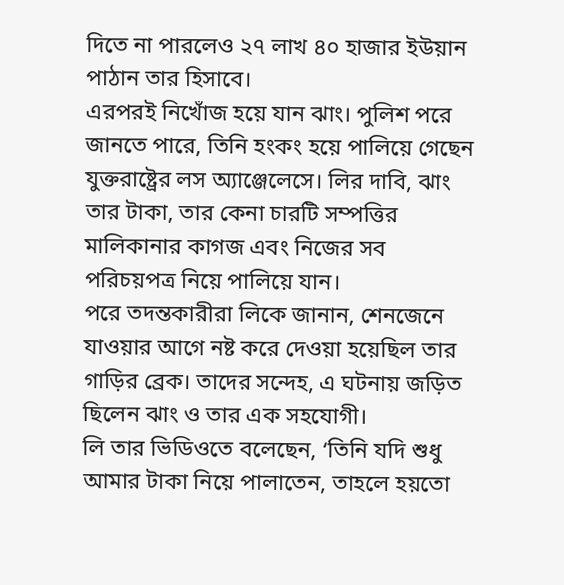দিতে না পারলেও ২৭ লাখ ৪০ হাজার ইউয়ান পাঠান তার হিসাবে।
এরপরই নিখোঁজ হয়ে যান ঝাং। পুলিশ পরে জানতে পারে, তিনি হংকং হয়ে পালিয়ে গেছেন যুক্তরাষ্ট্রের লস অ্যাঞ্জেলেসে। লির দাবি, ঝাং তার টাকা, তার কেনা চারটি সম্পত্তির মালিকানার কাগজ এবং নিজের সব পরিচয়পত্র নিয়ে পালিয়ে যান।
পরে তদন্তকারীরা লিকে জানান, শেনজেনে যাওয়ার আগে নষ্ট করে দেওয়া হয়েছিল তার গাড়ির ব্রেক। তাদের সন্দেহ, এ ঘটনায় জড়িত ছিলেন ঝাং ও তার এক সহযোগী।
লি তার ভিডিওতে বলেছেন, ‘তিনি যদি শুধু আমার টাকা নিয়ে পালাতেন, তাহলে হয়তো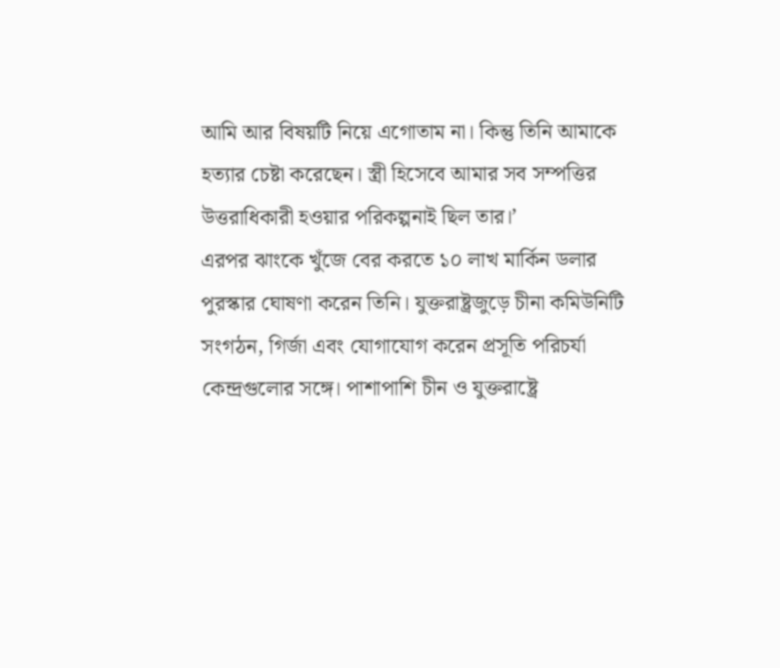আমি আর বিষয়টি নিয়ে এগোতাম না। কিন্তু তিনি আমাকে হত্যার চেষ্টা করেছেন। স্ত্রী হিসেবে আমার সব সম্পত্তির উত্তরাধিকারী হওয়ার পরিকল্পনাই ছিল তার।’
এরপর ঝাংকে খুঁজে বের করতে ১০ লাখ মার্কিন ডলার পুরস্কার ঘোষণা করেন তিনি। যুক্তরাষ্ট্রজুড়ে চীনা কমিউনিটি সংগঠন, গির্জা এবং যোগাযোগ করেন প্রসূতি পরিচর্যা কেন্দ্রগুলোর সঙ্গে। পাশাপাশি চীন ও যুক্তরাষ্ট্রে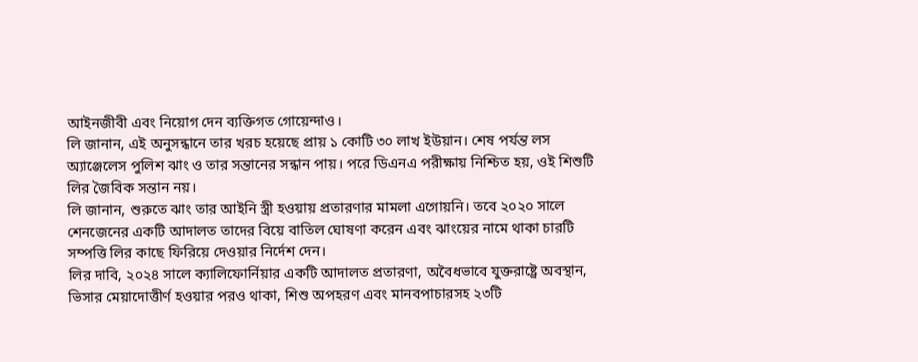আইনজীবী এবং নিয়োগ দেন ব্যক্তিগত গোয়েন্দাও।
লি জানান, এই অনুসন্ধানে তার খরচ হয়েছে প্রায় ১ কোটি ৩০ লাখ ইউয়ান। শেষ পর্যন্ত লস অ্যাঞ্জেলেস পুলিশ ঝাং ও তার সন্তানের সন্ধান পায়। পরে ডিএনএ পরীক্ষায় নিশ্চিত হয়, ওই শিশুটি লির জৈবিক সন্তান নয়।
লি জানান, শুরুতে ঝাং তার আইনি স্ত্রী হওয়ায় প্রতারণার মামলা এগোয়নি। তবে ২০২০ সালে শেনজেনের একটি আদালত তাদের বিয়ে বাতিল ঘোষণা করেন এবং ঝাংয়ের নামে থাকা চারটি সম্পত্তি লির কাছে ফিরিয়ে দেওয়ার নির্দেশ দেন।
লির দাবি, ২০২৪ সালে ক্যালিফোর্নিয়ার একটি আদালত প্রতারণা, অবৈধভাবে যুক্তরাষ্ট্রে অবস্থান, ভিসার মেয়াদোত্তীর্ণ হওয়ার পরও থাকা, শিশু অপহরণ এবং মানবপাচারসহ ২৩টি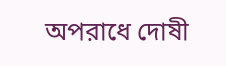অপরাধে দোষী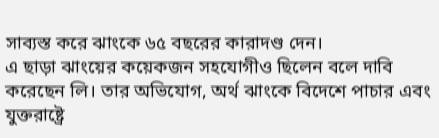সাব্যস্ত করে ঝাংকে ৬৫ বছরের কারাদণ্ড দেন।
এ ছাড়া ঝাংয়ের কয়েকজন সহযোগীও ছিলেন বলে দাবি করেছেন লি। তার অভিযোগ, অর্থ ঝাংকে বিদেশে পাচার এবং যুক্তরাষ্ট্রে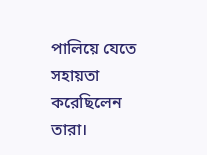পালিয়ে যেতে সহায়তা করেছিলেন তারা।